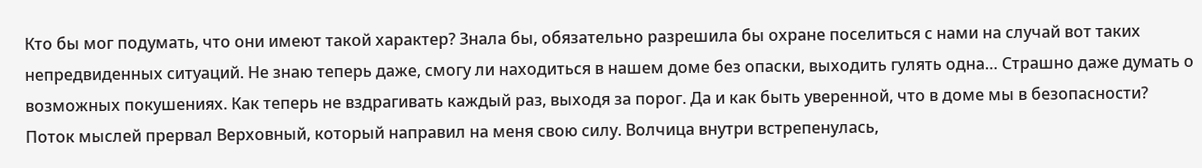Кто бы мог подумать, что они имеют такой характер? Знала бы, обязательно разрешила бы охране поселиться с нами на случай вот таких непредвиденных ситуаций. Не знаю теперь даже, смогу ли находиться в нашем доме без опаски, выходить гулять одна… Страшно даже думать о возможных покушениях. Как теперь не вздрагивать каждый раз, выходя за порог. Да и как быть уверенной, что в доме мы в безопасности? Поток мыслей прервал Верховный, который направил на меня свою силу. Волчица внутри встрепенулась,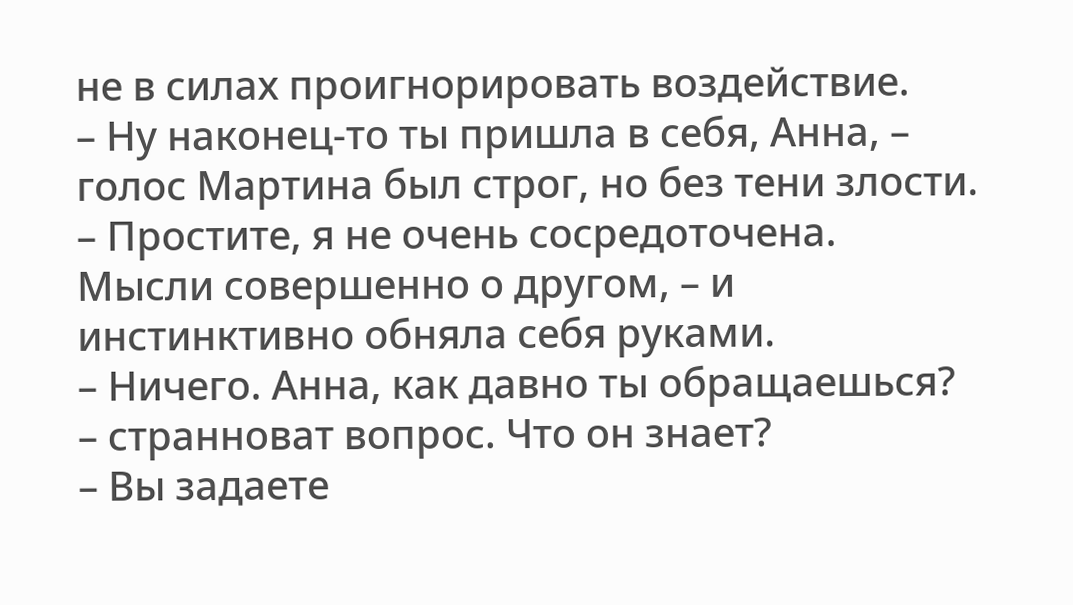не в силах проигнорировать воздействие.
– Ну наконец-то ты пришла в себя, Анна, – голос Мартина был строг, но без тени злости.
– Простите, я не очень сосредоточена. Мысли совершенно о другом, – и инстинктивно обняла себя руками.
– Ничего. Анна, как давно ты обращаешься? – странноват вопрос. Что он знает?
– Вы задаете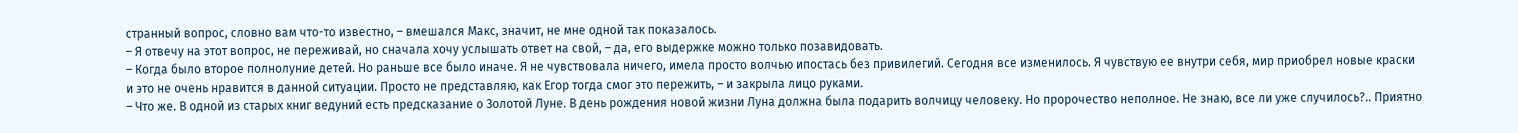странный вопрос, словно вам что-то известно, – вмешался Макс, значит, не мне одной так показалось.
– Я отвечу на этот вопрос, не переживай, но сначала хочу услышать ответ на свой, – да, его выдержке можно только позавидовать.
– Когда было второе полнолуние детей. Но раньше все было иначе. Я не чувствовала ничего, имела просто волчью ипостась без привилегий. Сегодня все изменилось. Я чувствую ее внутри себя, мир приобрел новые краски и это не очень нравится в данной ситуации. Просто не представляю, как Егор тогда смог это пережить, – и закрыла лицо руками.
– Что же. В одной из старых книг ведуний есть предсказание о Золотой Луне. В день рождения новой жизни Луна должна была подарить волчицу человеку. Но пророчество неполное. Не знаю, все ли уже случилось?.. Приятно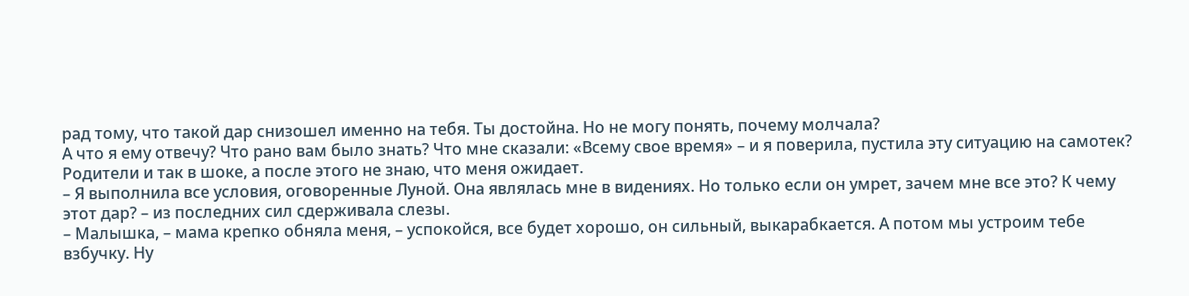рад тому, что такой дар снизошел именно на тебя. Ты достойна. Но не могу понять, почему молчала?
А что я ему отвечу? Что рано вам было знать? Что мне сказали: «Всему свое время» – и я поверила, пустила эту ситуацию на самотек? Родители и так в шоке, а после этого не знаю, что меня ожидает.
– Я выполнила все условия, оговоренные Луной. Она являлась мне в видениях. Но только если он умрет, зачем мне все это? К чему этот дар? – из последних сил сдерживала слезы.
– Малышка, – мама крепко обняла меня, – успокойся, все будет хорошо, он сильный, выкарабкается. А потом мы устроим тебе взбучку. Ну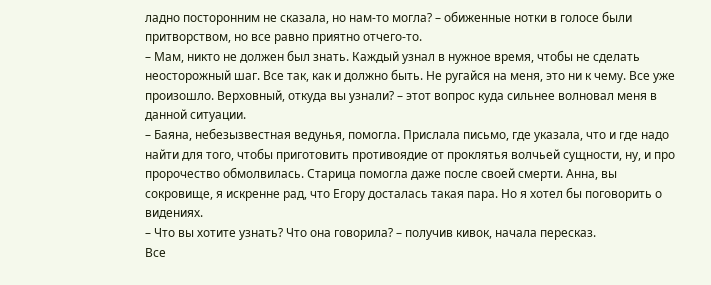ладно посторонним не сказала, но нам-то могла? – обиженные нотки в голосе были притворством, но все равно приятно отчего-то.
– Мам, никто не должен был знать. Каждый узнал в нужное время, чтобы не сделать неосторожный шаг. Все так, как и должно быть. Не ругайся на меня, это ни к чему. Все уже произошло. Верховный, откуда вы узнали? – этот вопрос куда сильнее волновал меня в данной ситуации.
– Баяна, небезызвестная ведунья, помогла. Прислала письмо, где указала, что и где надо найти для того, чтобы приготовить противоядие от проклятья волчьей сущности, ну, и про пророчество обмолвилась. Старица помогла даже после своей смерти. Анна, вы сокровище, я искренне рад, что Егору досталась такая пара. Но я хотел бы поговорить о видениях.
– Что вы хотите узнать? Что она говорила? – получив кивок, начала пересказ.
Все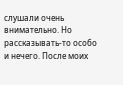слушали очень внимательно. Но рассказывать-то особо и нечего. После моих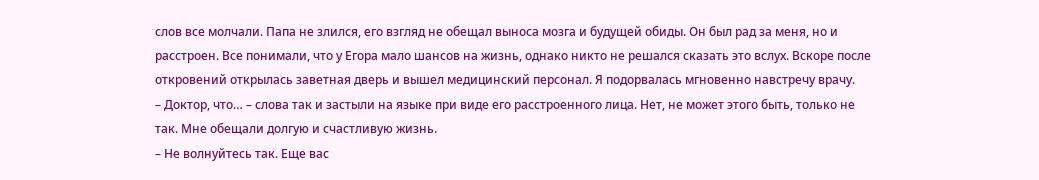слов все молчали. Папа не злился, его взгляд не обещал выноса мозга и будущей обиды. Он был рад за меня, но и расстроен. Все понимали, что у Егора мало шансов на жизнь, однако никто не решался сказать это вслух. Вскоре после откровений открылась заветная дверь и вышел медицинский персонал. Я подорвалась мгновенно навстречу врачу.
– Доктор, что… – слова так и застыли на языке при виде его расстроенного лица. Нет, не может этого быть, только не так. Мне обещали долгую и счастливую жизнь.
– Не волнуйтесь так. Еще вас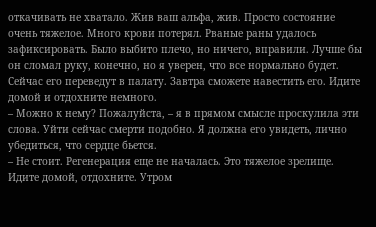откачивать не хватало. Жив ваш альфа, жив. Просто состояние очень тяжелое. Много крови потерял. Рваные раны удалось зафиксировать. Было выбито плечо, но ничего, вправили. Лучше бы он сломал руку, конечно, но я уверен, что все нормально будет. Сейчас его переведут в палату. Завтра сможете навестить его. Идите домой и отдохните немного.
– Можно к нему? Пожалуйста, – я в прямом смысле проскулила эти слова. Уйти сейчас смерти подобно. Я должна его увидеть, лично убедиться, что сердце бьется.
– Не стоит. Регенерация еще не началась. Это тяжелое зрелище. Идите домой, отдохните. Утром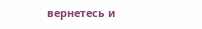вернетесь и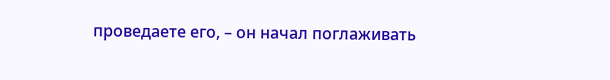проведаете его, – он начал поглаживать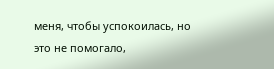меня, чтобы успокоилась, но это не помогало,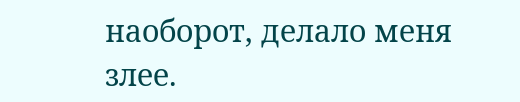наоборот, делало меня злее.